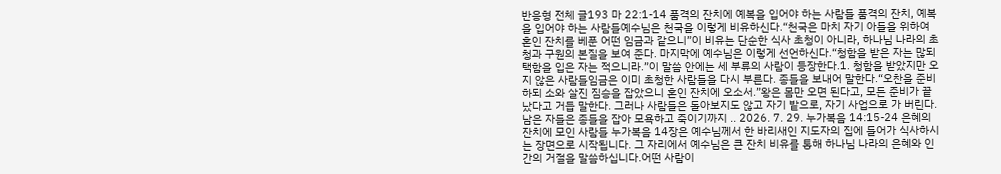반응형 전체 글193 마 22:1-14 품격의 잔치에 예복을 입어야 하는 사람들 품격의 잔치, 예복을 입어야 하는 사람들예수님은 천국을 이렇게 비유하신다.“천국은 마치 자기 아들을 위하여 혼인 잔치를 베푼 어떤 임금과 같으니”이 비유는 단순한 식사 초청이 아니라, 하나님 나라의 초청과 구원의 본질을 보여 준다. 마지막에 예수님은 이렇게 선언하신다.“청함을 받은 자는 많되 택함을 입은 자는 적으니라.”이 말씀 안에는 세 부류의 사람이 등장한다.1. 청함을 받았지만 오지 않은 사람들임금은 이미 초청한 사람들을 다시 부른다. 종들을 보내어 말한다.“오찬을 준비하되 소와 살진 짐승을 잡았으니 혼인 잔치에 오소서.”왕은 몸만 오면 된다고, 모든 준비가 끝났다고 거듭 말한다. 그러나 사람들은 돌아보지도 않고 자기 밭으로, 자기 사업으로 가 버린다. 남은 자들은 종들을 잡아 모욕하고 죽이기까지 .. 2026. 7. 29. 누가복음 14:15-24 은혜의 잔치에 모인 사람들 누가복음 14장은 예수님께서 한 바리새인 지도자의 집에 들어가 식사하시는 장면으로 시작됩니다. 그 자리에서 예수님은 큰 잔치 비유를 통해 하나님 나라의 은혜와 인간의 거절을 말씀하십니다.어떤 사람이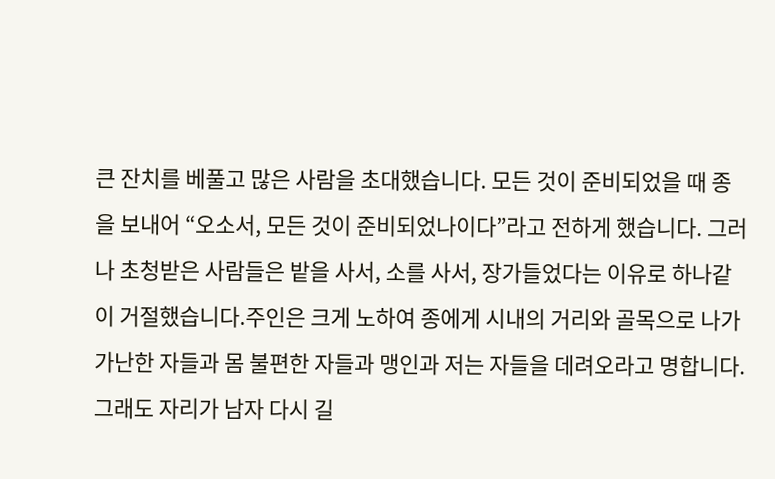큰 잔치를 베풀고 많은 사람을 초대했습니다. 모든 것이 준비되었을 때 종을 보내어 “오소서, 모든 것이 준비되었나이다”라고 전하게 했습니다. 그러나 초청받은 사람들은 밭을 사서, 소를 사서, 장가들었다는 이유로 하나같이 거절했습니다.주인은 크게 노하여 종에게 시내의 거리와 골목으로 나가 가난한 자들과 몸 불편한 자들과 맹인과 저는 자들을 데려오라고 명합니다. 그래도 자리가 남자 다시 길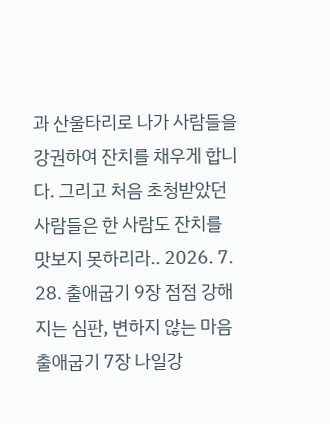과 산울타리로 나가 사람들을 강권하여 잔치를 채우게 합니다. 그리고 처음 초청받았던 사람들은 한 사람도 잔치를 맛보지 못하리라.. 2026. 7. 28. 출애굽기 9장 점점 강해지는 심판, 변하지 않는 마음 출애굽기 7장 나일강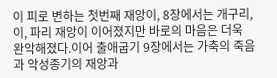이 피로 변하는 첫번째 재앙이, 8장에서는 개구리, 이, 파리 재앙이 이어졌지만 바로의 마음은 더욱 완악해졌다.이어 출애굽기 9장에서는 가축의 죽음과 악성종기의 재앙과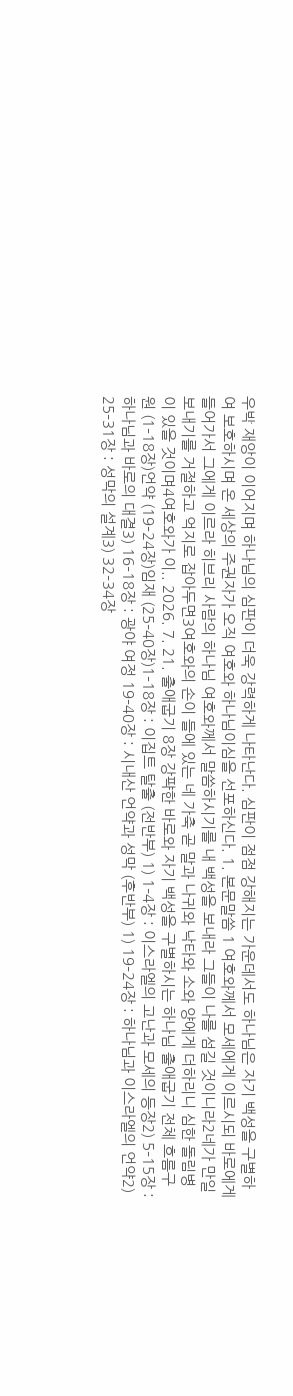우박 재앙이 이어지며 하나님의 심판이 더욱 강력하게 나타난다. 심판이 점점 강해지는 가운데서도 하나님은 자기 백성을 구별하여 보호하시며 온 세상의 주권자가 오직 여호와 하나님이심을 선포하신다. 1. 본문말씀 1 여호와께서 모세에게 이르시되 바로에게 들어가서 그에게 이르라 히브리 사람의 하나님 여호와께서 말씀하시기를 내 백성을 보내라 그들이 나를 섬길 것이니라2네가 만일 보내기를 거절하고 억지로 잡아두면3여호와의 손이 들에 있는 네 가축 곧 말과 나귀와 낙타와 소와 양에게 더하리니 심한 돌림병이 있을 것이며4여호와가 이.. 2026. 7. 21. 출애굽기 8장 강퍅한 바로와 자기 백성을 구별하시는 하나님 출애굽기 전체 흐름구원 (1–18장)언약 (19–24장)임재 (25–40장)1–18장 : 이집트 탈출 (전반부) 1) 1–4장 : 이스라엘의 고난과 모세의 등장2) 5–15장 : 하나님과 바로의 대결3) 16–18장 : 광야 여정 19–40장 : 시내산 언약과 성막 (후반부) 1) 19–24장 : 하나님과 이스라엘의 언약2) 25–31장 : 성막의 설계3) 32–34장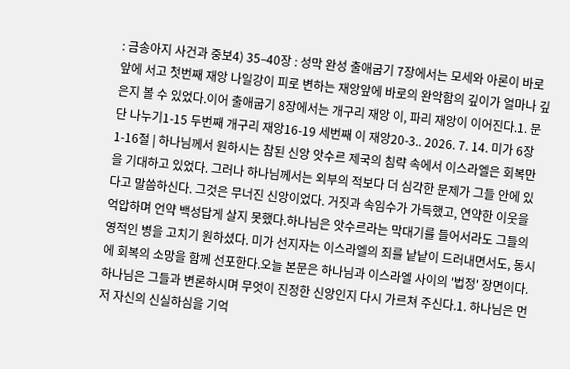: 금송아지 사건과 중보4) 35–40장 : 성막 완성 출애굽기 7장에서는 모세와 아론이 바로 앞에 서고 첫번째 재앙 나일강이 피로 변하는 재앙앞에 바로의 완악함의 깊이가 얼마나 깊은지 볼 수 있었다.이어 출애굽기 8장에서는 개구리 재앙 이, 파리 재앙이 이어진다.1. 문단 나누기1-15 두번째 개구리 재앙16-19 세번째 이 재앙20-3.. 2026. 7. 14. 미가 6장 1-16절 | 하나님께서 원하시는 참된 신앙 앗수르 제국의 침략 속에서 이스라엘은 회복만을 기대하고 있었다. 그러나 하나님께서는 외부의 적보다 더 심각한 문제가 그들 안에 있다고 말씀하신다. 그것은 무너진 신앙이었다. 거짓과 속임수가 가득했고, 연약한 이웃을 억압하며 언약 백성답게 살지 못했다.하나님은 앗수르라는 막대기를 들어서라도 그들의 영적인 병을 고치기 원하셨다. 미가 선지자는 이스라엘의 죄를 낱낱이 드러내면서도, 동시에 회복의 소망을 함께 선포한다.오늘 본문은 하나님과 이스라엘 사이의 '법정' 장면이다. 하나님은 그들과 변론하시며 무엇이 진정한 신앙인지 다시 가르쳐 주신다.1. 하나님은 먼저 자신의 신실하심을 기억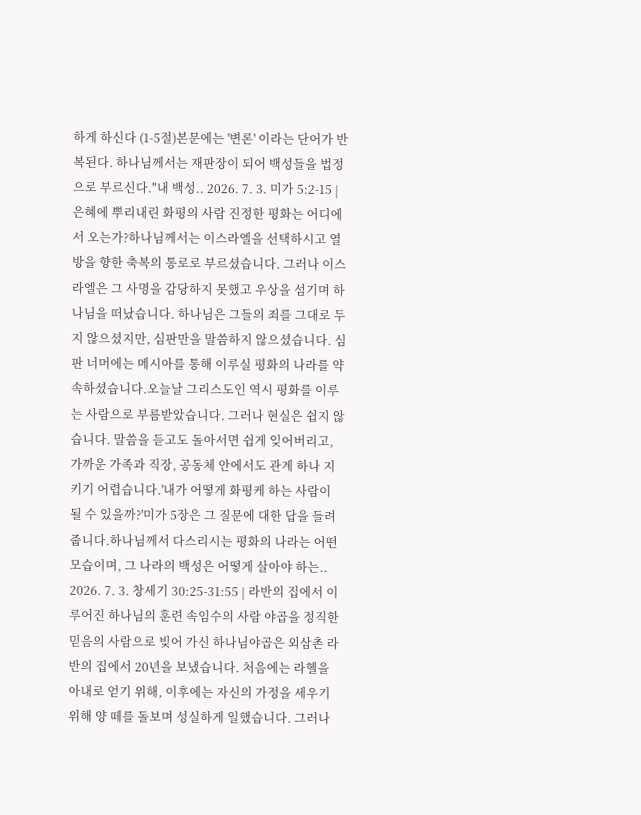하게 하신다 (1-5절)본문에는 '변론' 이라는 단어가 반복된다. 하나님께서는 재판장이 되어 백성들을 법정으로 부르신다."내 백성.. 2026. 7. 3. 미가 5:2-15 | 은혜에 뿌리내린 화평의 사람 진정한 평화는 어디에서 오는가?하나님께서는 이스라엘을 선택하시고 열방을 향한 축복의 통로로 부르셨습니다. 그러나 이스라엘은 그 사명을 감당하지 못했고 우상을 섬기며 하나님을 떠났습니다. 하나님은 그들의 죄를 그대로 두지 않으셨지만, 심판만을 말씀하지 않으셨습니다. 심판 너머에는 메시아를 통해 이루실 평화의 나라를 약속하셨습니다.오늘날 그리스도인 역시 평화를 이루는 사람으로 부름받았습니다. 그러나 현실은 쉽지 않습니다. 말씀을 듣고도 돌아서면 쉽게 잊어버리고, 가까운 가족과 직장, 공동체 안에서도 관계 하나 지키기 어렵습니다.'내가 어떻게 화평케 하는 사람이 될 수 있을까?'미가 5장은 그 질문에 대한 답을 들려줍니다.하나님께서 다스리시는 평화의 나라는 어떤 모습이며, 그 나라의 백성은 어떻게 살아야 하는.. 2026. 7. 3. 창세기 30:25-31:55 | 라반의 집에서 이루어진 하나님의 훈련 속임수의 사람 야곱을 정직한 믿음의 사람으로 빚어 가신 하나님야곱은 외삼촌 라반의 집에서 20년을 보냈습니다. 처음에는 라헬을 아내로 얻기 위해, 이후에는 자신의 가정을 세우기 위해 양 떼를 돌보며 성실하게 일했습니다. 그러나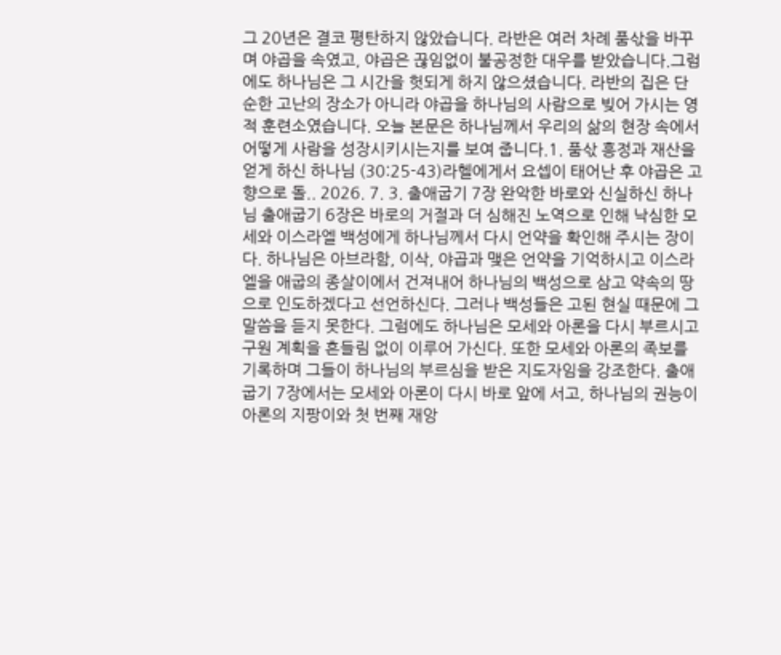그 20년은 결코 평탄하지 않았습니다. 라반은 여러 차례 품삯을 바꾸며 야곱을 속였고, 야곱은 끊임없이 불공정한 대우를 받았습니다.그럼에도 하나님은 그 시간을 헛되게 하지 않으셨습니다. 라반의 집은 단순한 고난의 장소가 아니라 야곱을 하나님의 사람으로 빚어 가시는 영적 훈련소였습니다. 오늘 본문은 하나님께서 우리의 삶의 현장 속에서 어떻게 사람을 성장시키시는지를 보여 줍니다.1. 품삯 흥정과 재산을 얻게 하신 하나님 (30:25-43)라헬에게서 요셉이 태어난 후 야곱은 고향으로 돌.. 2026. 7. 3. 출애굽기 7장 완악한 바로와 신실하신 하나님 출애굽기 6장은 바로의 거절과 더 심해진 노역으로 인해 낙심한 모세와 이스라엘 백성에게 하나님께서 다시 언약을 확인해 주시는 장이다. 하나님은 아브라함, 이삭, 야곱과 맺은 언약을 기억하시고 이스라엘을 애굽의 종살이에서 건져내어 하나님의 백성으로 삼고 약속의 땅으로 인도하겠다고 선언하신다. 그러나 백성들은 고된 현실 때문에 그 말씀을 듣지 못한다. 그럼에도 하나님은 모세와 아론을 다시 부르시고 구원 계획을 흔들림 없이 이루어 가신다. 또한 모세와 아론의 족보를 기록하며 그들이 하나님의 부르심을 받은 지도자임을 강조한다. 출애굽기 7장에서는 모세와 아론이 다시 바로 앞에 서고, 하나님의 권능이 아론의 지팡이와 첫 번째 재앙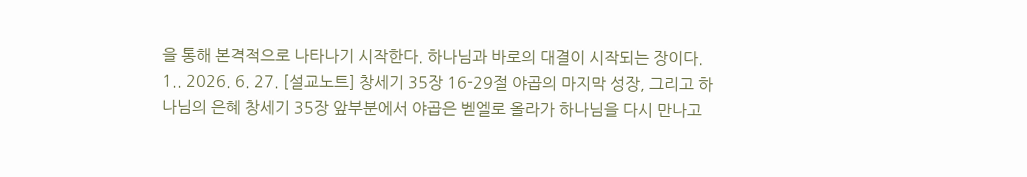을 통해 본격적으로 나타나기 시작한다. 하나님과 바로의 대결이 시작되는 장이다. 1.. 2026. 6. 27. [설교노트] 창세기 35장 16-29절 야곱의 마지막 성장, 그리고 하나님의 은혜 창세기 35장 앞부분에서 야곱은 벧엘로 올라가 하나님을 다시 만나고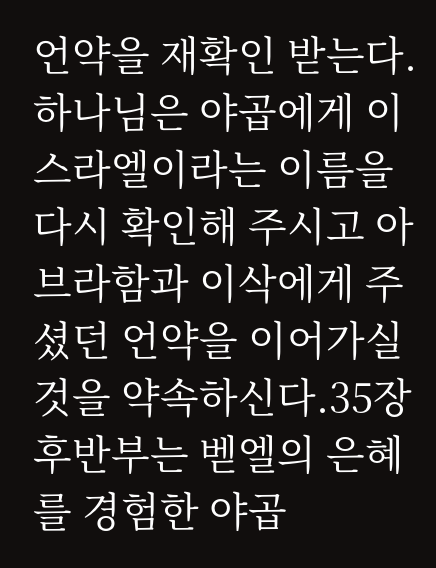언약을 재확인 받는다. 하나님은 야곱에게 이스라엘이라는 이름을 다시 확인해 주시고 아브라함과 이삭에게 주셨던 언약을 이어가실 것을 약속하신다.35장 후반부는 벧엘의 은혜를 경험한 야곱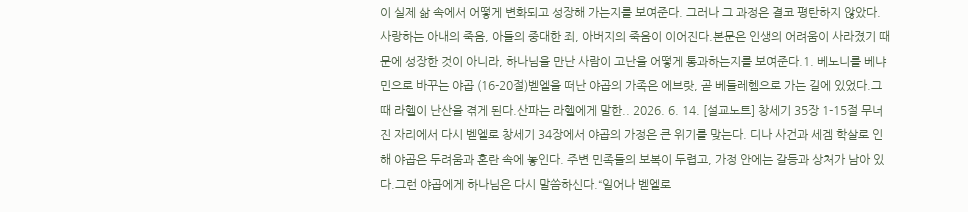이 실제 삶 속에서 어떻게 변화되고 성장해 가는지를 보여준다. 그러나 그 과정은 결코 평탄하지 않았다. 사랑하는 아내의 죽음, 아들의 중대한 죄, 아버지의 죽음이 이어진다.본문은 인생의 어려움이 사라졌기 때문에 성장한 것이 아니라, 하나님을 만난 사람이 고난을 어떻게 통과하는지를 보여준다.1. 베노니를 베냐민으로 바꾸는 야곱 (16-20절)벧엘을 떠난 야곱의 가족은 에브랏, 곧 베들레헴으로 가는 길에 있었다.그때 라헬이 난산을 겪게 된다.산파는 라헬에게 말한.. 2026. 6. 14. [설교노트] 창세기 35장 1-15절 무너진 자리에서 다시 벧엘로 창세기 34장에서 야곱의 가정은 큰 위기를 맞는다. 디나 사건과 세겜 학살로 인해 야곱은 두려움과 혼란 속에 놓인다. 주변 민족들의 보복이 두렵고, 가정 안에는 갈등과 상처가 남아 있다.그런 야곱에게 하나님은 다시 말씀하신다.“일어나 벧엘로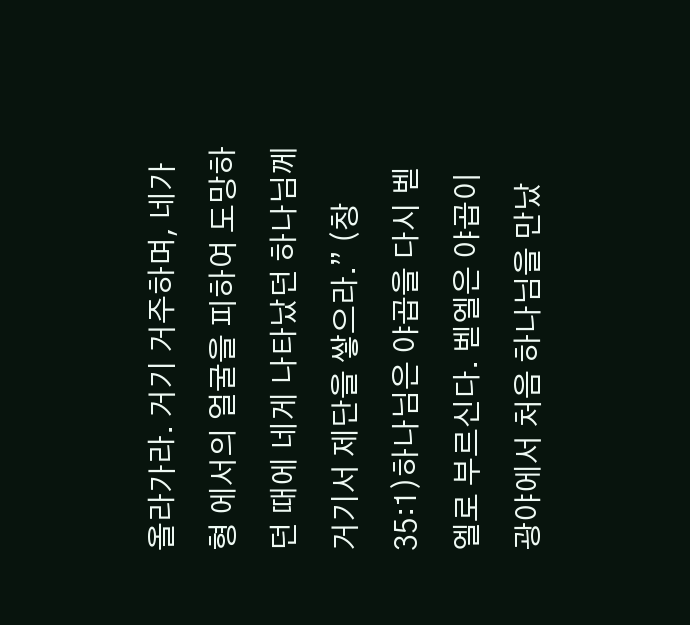올라가라. 거기 거주하며, 네가 형 에서의 얼굴을 피하여 도망하던 때에 네게 나타났던 하나님께 거기서 제단을 쌓으라.” (창 35:1)하나님은 야곱을 다시 벧엘로 부르신다. 벧엘은 야곱이 광야에서 처음 하나님을 만났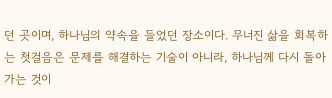던 곳이며, 하나님의 약속을 들었던 장소이다. 무너진 삶을 회복하는 첫걸음은 문제를 해결하는 기술이 아니라, 하나님께 다시 돌아가는 것이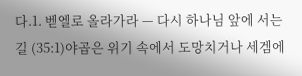다.1. 벧엘로 올라가라 — 다시 하나님 앞에 서는 길 (35:1)야곱은 위기 속에서 도망치거나 세겜에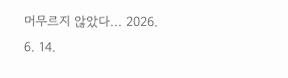머무르지 않았다... 2026. 6. 14.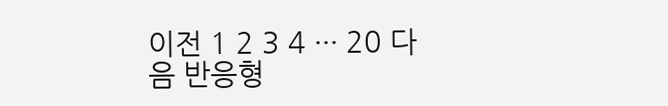이전 1 2 3 4 ··· 20 다음 반응형